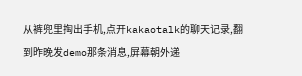从裤兜里掏出手机,点开kakaotalk的聊天记录,翻到昨晚发demo那条消息,屏幕朝外递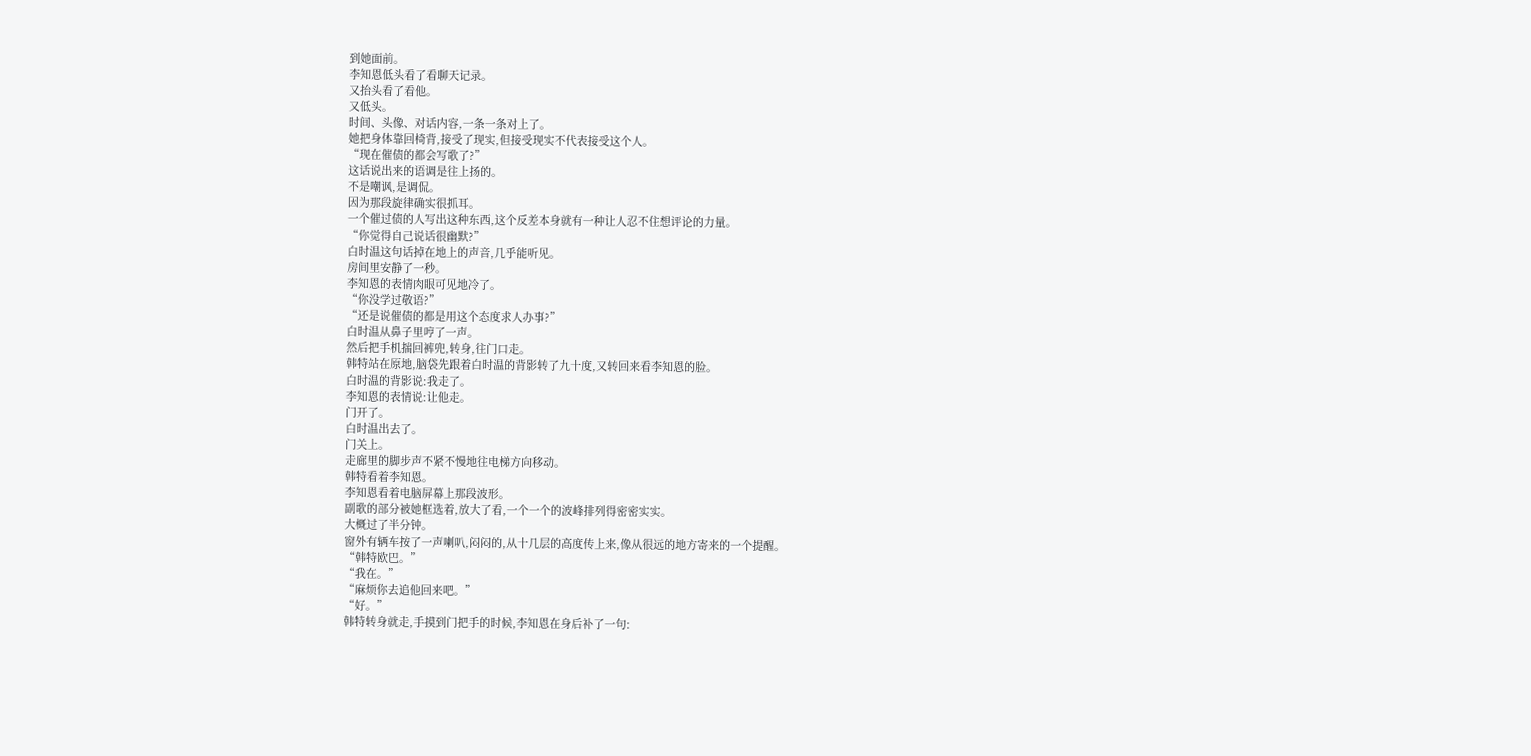到她面前。
李知恩低头看了看聊天记录。
又抬头看了看他。
又低头。
时间、头像、对话内容,一条一条对上了。
她把身体靠回椅背,接受了现实,但接受现实不代表接受这个人。
“现在催债的都会写歌了?”
这话说出来的语调是往上扬的。
不是嘲讽,是调侃。
因为那段旋律确实很抓耳。
一个催过债的人写出这种东西,这个反差本身就有一种让人忍不住想评论的力量。
“你觉得自己说话很幽默?”
白时温这句话掉在地上的声音,几乎能听见。
房间里安静了一秒。
李知恩的表情肉眼可见地冷了。
“你没学过敬语?”
“还是说催债的都是用这个态度求人办事?”
白时温从鼻子里哼了一声。
然后把手机揣回裤兜,转身,往门口走。
韩特站在原地,脑袋先跟着白时温的背影转了九十度,又转回来看李知恩的脸。
白时温的背影说:我走了。
李知恩的表情说:让他走。
门开了。
白时温出去了。
门关上。
走廊里的脚步声不紧不慢地往电梯方向移动。
韩特看着李知恩。
李知恩看着电脑屏幕上那段波形。
副歌的部分被她框选着,放大了看,一个一个的波峰排列得密密实实。
大概过了半分钟。
窗外有辆车按了一声喇叭,闷闷的,从十几层的高度传上来,像从很远的地方寄来的一个提醒。
“韩特欧巴。”
“我在。”
“麻烦你去追他回来吧。”
“好。”
韩特转身就走,手摸到门把手的时候,李知恩在身后补了一句: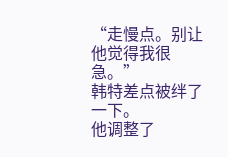“走慢点。别让他觉得我很急。”
韩特差点被绊了一下。
他调整了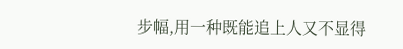步幅,用一种既能追上人又不显得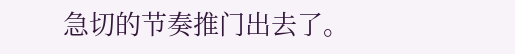急切的节奏推门出去了。